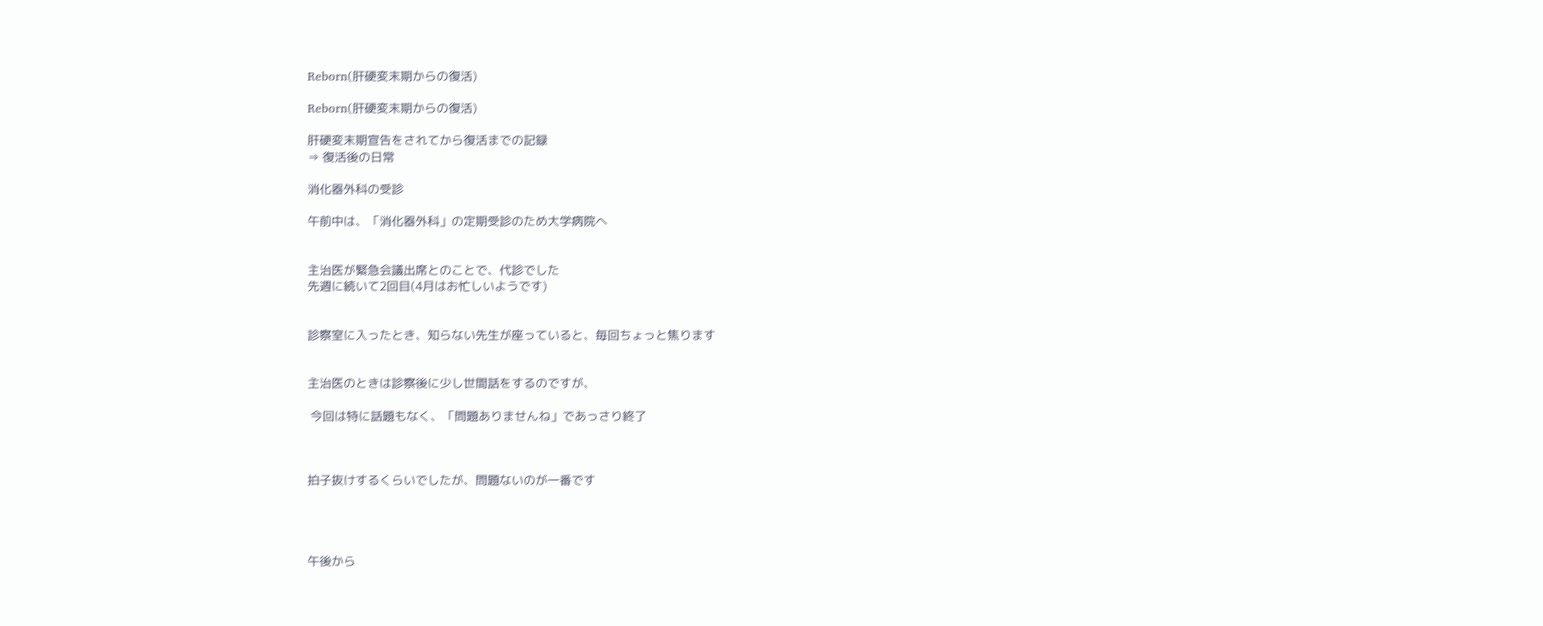Reborn(肝硬変末期からの復活)

Reborn(肝硬変末期からの復活)

肝硬変末期宣告をされてから復活までの記録
⇒ 復活後の日常

消化器外科の受診

午前中は、「消化器外科」の定期受診のため大学病院へ


主治医が緊急会議出席とのことで、代診でした
先週に続いて2回目(4月はお忙しいようです)


診察室に入ったとき、知らない先生が座っていると、毎回ちょっと焦ります


主治医のときは診察後に少し世間話をするのですが、

 今回は特に話題もなく、「問題ありませんね」であっさり終了



拍子抜けするくらいでしたが、問題ないのが一番です




午後から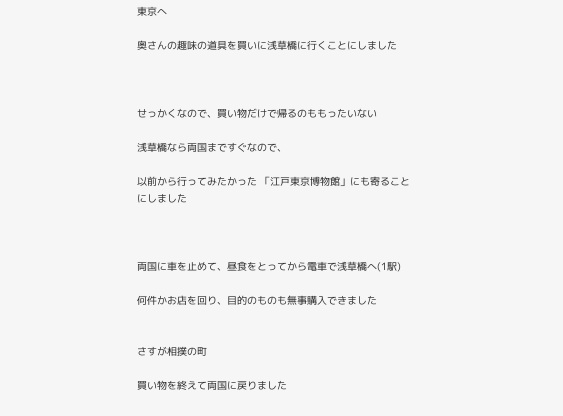東京へ

奥さんの趣味の道具を買いに浅草橋に行くことにしました



せっかくなので、買い物だけで帰るのももったいない

浅草橋なら両国まですぐなので、

以前から行ってみたかった 「江戸東京博物館」にも寄ることにしました



両国に車を止めて、昼食をとってから電車で浅草橋へ(1駅)

何件かお店を回り、目的のものも無事購入できました


さすが相撲の町

買い物を終えて両国に戻りました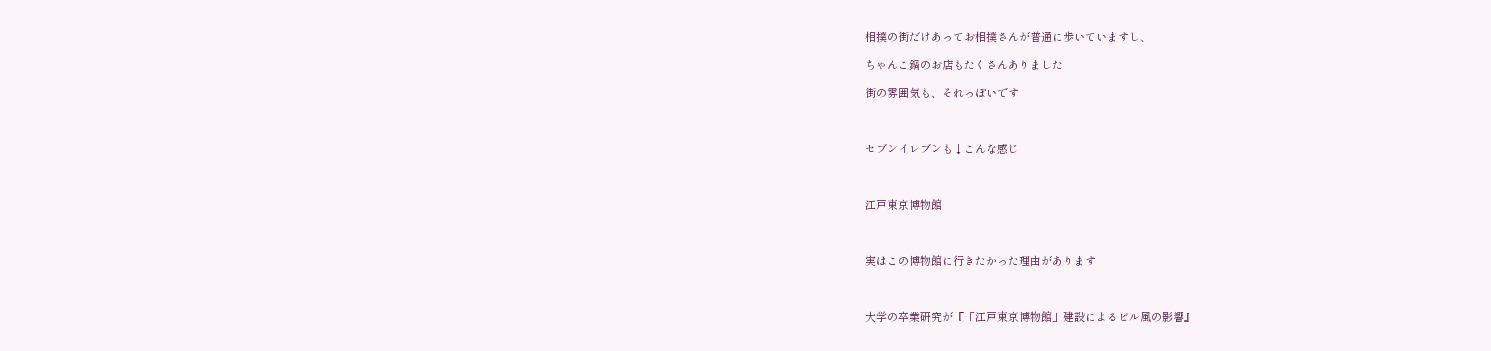相撲の街だけあってお相撲さんが普通に歩いていますし、

ちゃんこ鍋のお店もたくさんありました

街の雰囲気も、それっぽいです



セブンイレブンも↓こんな感じ



江戸東京博物館



実はこの博物館に行きたかった理由があります



大学の卒業研究が『「江戸東京博物館」建設によるビル風の影響』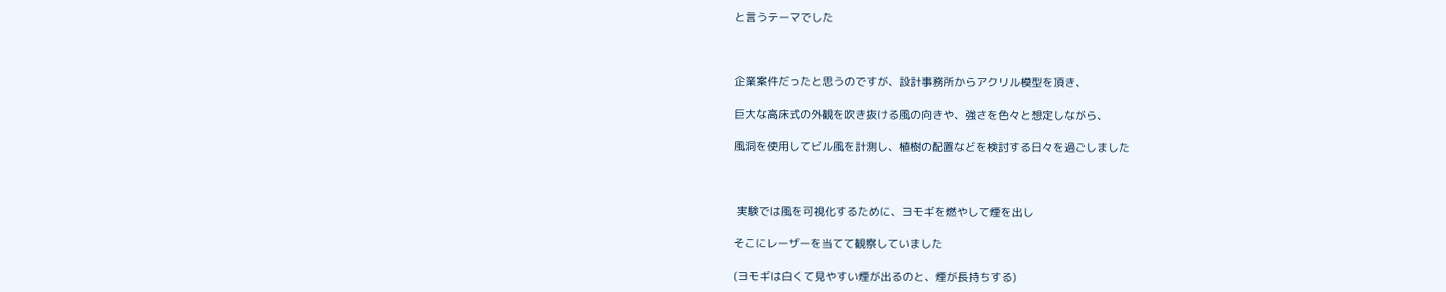と言うテーマでした



企業案件だったと思うのですが、設計事務所からアクリル模型を頂き、

巨大な高床式の外観を吹き抜ける風の向きや、強さを色々と想定しながら、

風洞を使用してビル風を計測し、植樹の配置などを検討する日々を過ごしました



 実験では風を可視化するために、ヨモギを燃やして煙を出し

そこにレーザーを当てて観察していました

(ヨモギは白くて見やすい煙が出るのと、煙が長持ちする)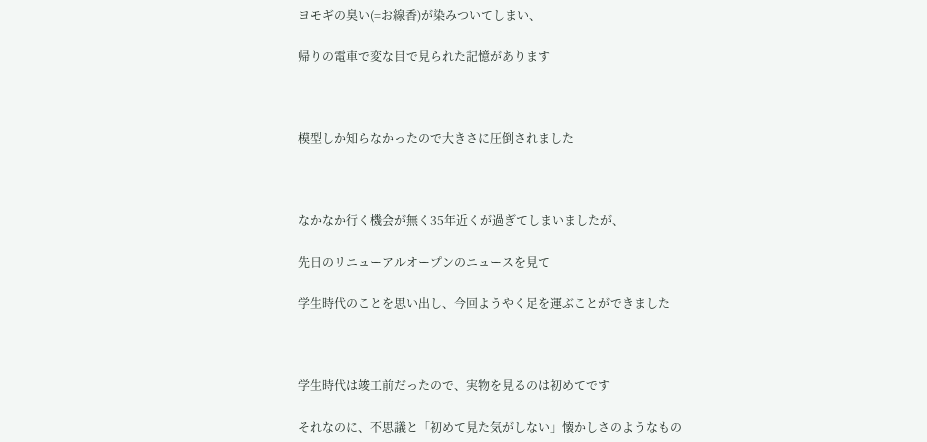ヨモギの臭い(=お線香)が染みついてしまい、

帰りの電車で変な目で見られた記憶があります



模型しか知らなかったので大きさに圧倒されました



なかなか行く機会が無く35年近くが過ぎてしまいましたが、

先日のリニューアルオープンのニュースを見て

学生時代のことを思い出し、今回ようやく足を運ぶことができました



学生時代は竣工前だったので、実物を見るのは初めてです

それなのに、不思議と「初めて見た気がしない」懐かしさのようなもの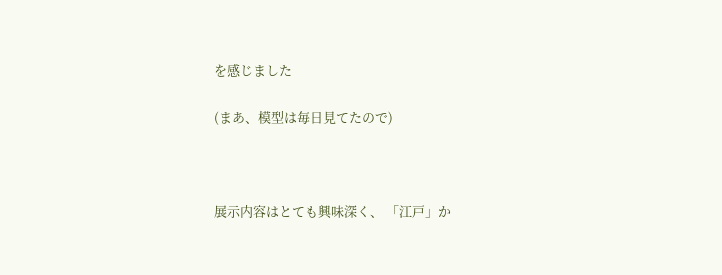を感じました

(まあ、模型は毎日見てたので)



展示内容はとても興味深く、 「江戸」か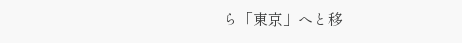ら「東京」へと移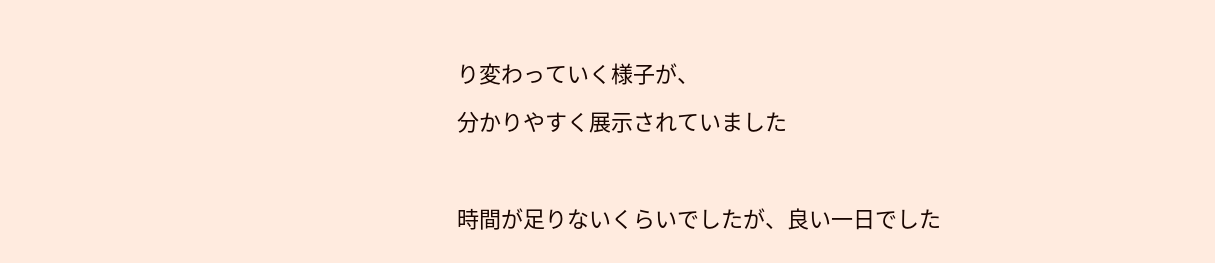り変わっていく様子が、

分かりやすく展示されていました



時間が足りないくらいでしたが、良い一日でした